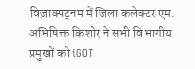विज़ाक्पट्नम में जिला कलेक्टर एम. अभिषिक्त किशोर ने सभी विभागीय प्रमुखों को iGOT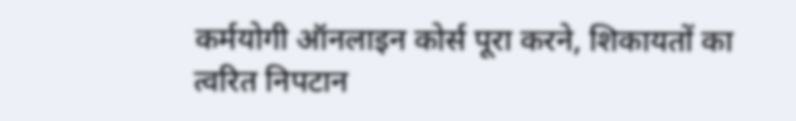कर्मयोगी ऑनलाइन कोर्स पूरा करने, शिकायतों का त्वरित निपटान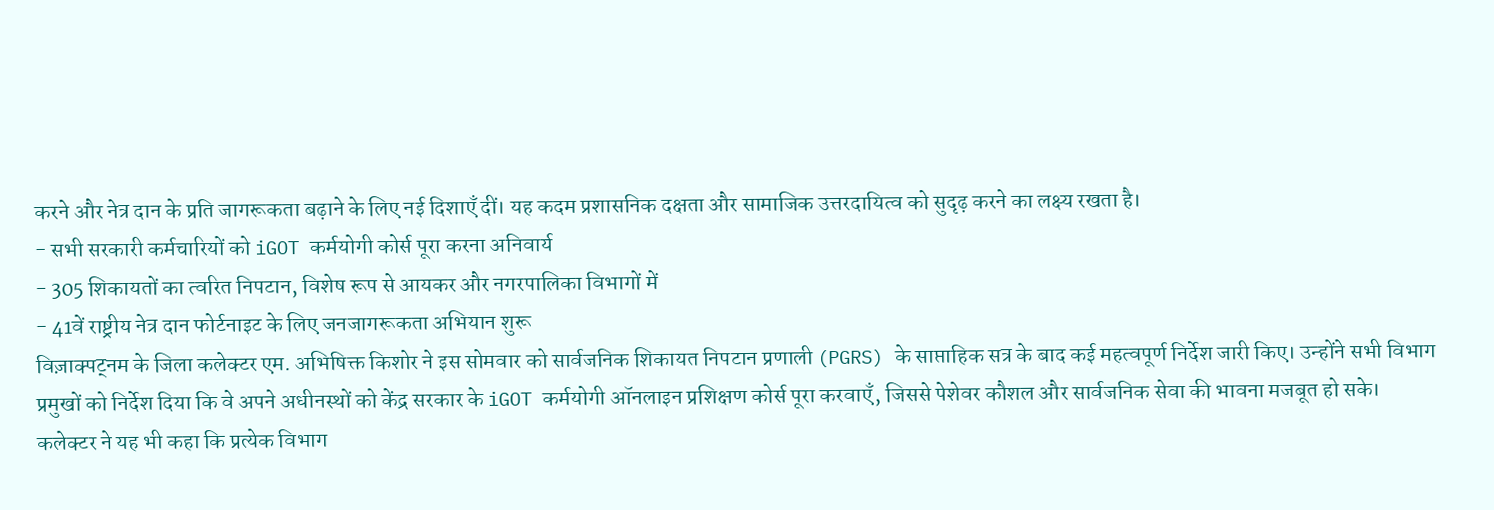करने और नेत्र दान के प्रति जागरूकता बढ़ाने के लिए नई दिशाएँ दीं। यह कदम प्रशासनिक दक्षता और सामाजिक उत्तरदायित्व को सुदृढ़ करने का लक्ष्य रखता है।
- सभी सरकारी कर्मचारियों को iGOT कर्मयोगी कोर्स पूरा करना अनिवार्य
- 305 शिकायतों का त्वरित निपटान, विशेष रूप से आयकर और नगरपालिका विभागों में
- 41वें राष्ट्रीय नेत्र दान फोर्टनाइट के लिए जनजागरूकता अभियान शुरू
विज़ाक्पट्नम के जिला कलेक्टर एम. अभिषिक्त किशोर ने इस सोमवार को सार्वजनिक शिकायत निपटान प्रणाली (PGRS) के साप्ताहिक सत्र के बाद कई महत्वपूर्ण निर्देश जारी किए। उन्होंने सभी विभाग प्रमुखों को निर्देश दिया कि वे अपने अधीनस्थों को केंद्र सरकार के iGOT कर्मयोगी ऑनलाइन प्रशिक्षण कोर्स पूरा करवाएँ, जिससे पेशेवर कौशल और सार्वजनिक सेवा की भावना मजबूत हो सके।
कलेक्टर ने यह भी कहा कि प्रत्येक विभाग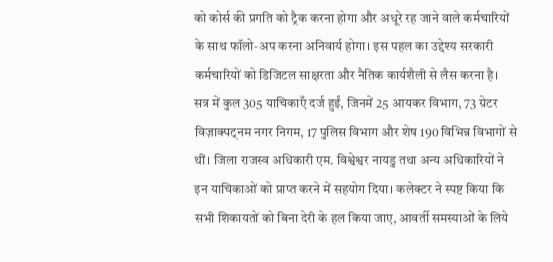को कोर्स की प्रगति को ट्रैक करना होगा और अधूरे रह जाने वाले कर्मचारियों के साथ फॉलो‑अप करना अनिवार्य होगा। इस पहल का उद्देश्य सरकारी कर्मचारियों को डिजिटल साक्षरता और नैतिक कार्यशैली से लैस करना है।
सत्र में कुल 305 याचिकाएँ दर्ज हुईं, जिनमें 25 आयकर विभाग, 73 ग्रेटर विज़ाक्पट्नम नगर निगम, 17 पुलिस विभाग और शेष 190 विभिन्न विभागों से थीं। जिला राजस्व अधिकारी एम. विश्वेश्वर नायडु तथा अन्य अधिकारियों ने इन याचिकाओं को प्राप्त करने में सहयोग दिया। कलेक्टर ने स्पष्ट किया कि सभी शिकायतों को बिना देरी के हल किया जाए, आवर्ती समस्याओं के लिये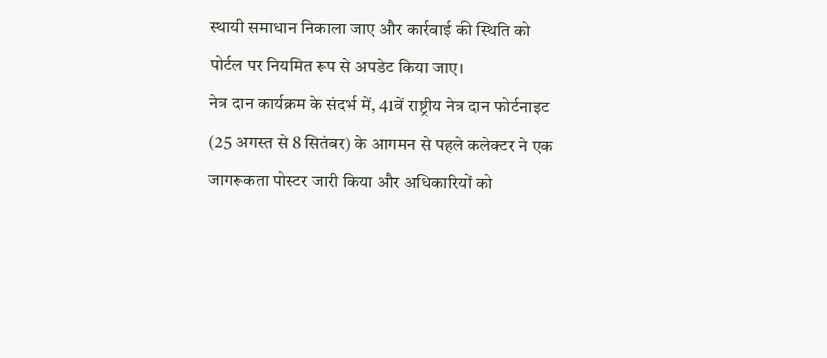स्थायी समाधान निकाला जाए और कार्रवाई की स्थिति को पोर्टल पर नियमित रूप से अपडेट किया जाए।
नेत्र दान कार्यक्रम के संदर्भ में, 41वें राष्ट्रीय नेत्र दान फोर्टनाइट (25 अगस्त से 8 सितंबर) के आगमन से पहले कलेक्टर ने एक जागरूकता पोस्टर जारी किया और अधिकारियों को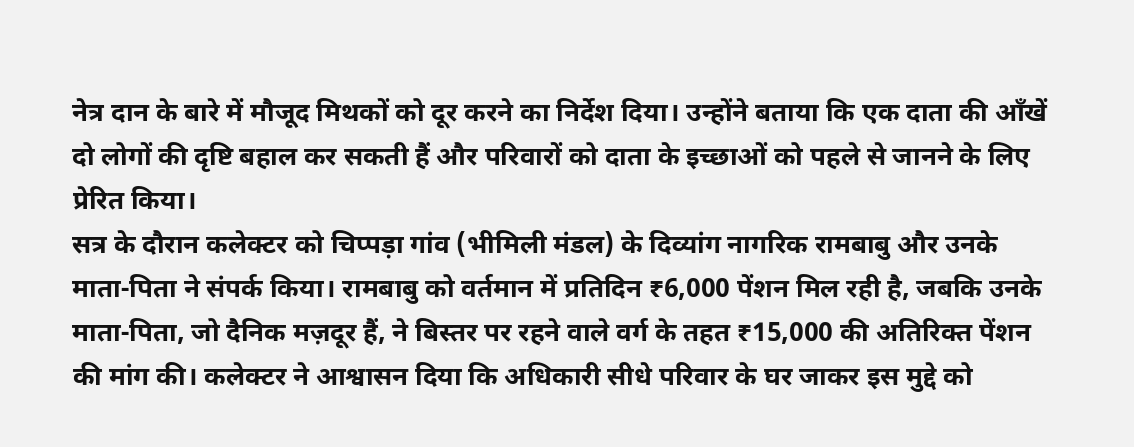नेत्र दान के बारे में मौजूद मिथकों को दूर करने का निर्देश दिया। उन्होंने बताया कि एक दाता की आँखें दो लोगों की दृष्टि बहाल कर सकती हैं और परिवारों को दाता के इच्छाओं को पहले से जानने के लिए प्रेरित किया।
सत्र के दौरान कलेक्टर को चिप्पड़ा गांव (भीमिली मंडल) के दिव्यांग नागरिक रामबाबु और उनके माता‑पिता ने संपर्क किया। रामबाबु को वर्तमान में प्रतिदिन ₹6,000 पेंशन मिल रही है, जबकि उनके माता‑पिता, जो दैनिक मज़दूर हैं, ने बिस्तर पर रहने वाले वर्ग के तहत ₹15,000 की अतिरिक्त पेंशन की मांग की। कलेक्टर ने आश्वासन दिया कि अधिकारी सीधे परिवार के घर जाकर इस मुद्दे को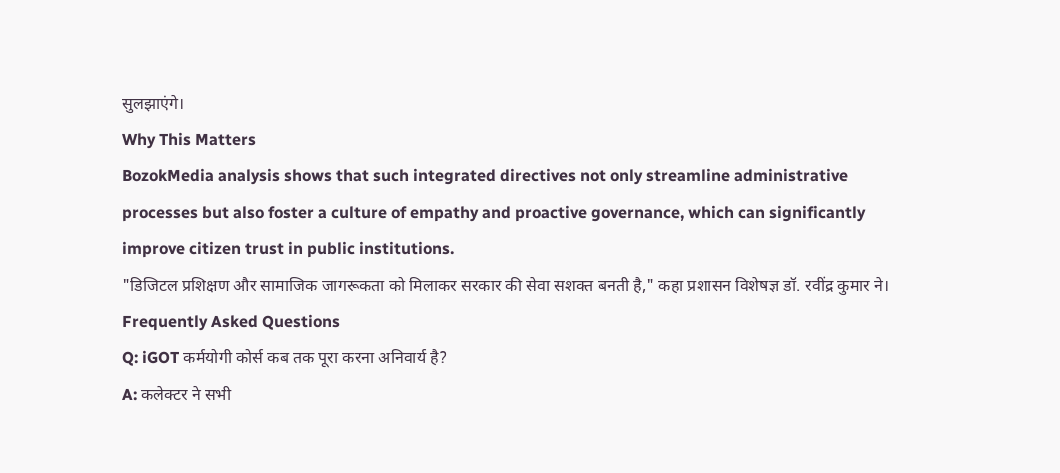सुलझाएंगे।
Why This Matters
BozokMedia analysis shows that such integrated directives not only streamline administrative processes but also foster a culture of empathy and proactive governance, which can significantly improve citizen trust in public institutions.
"डिजिटल प्रशिक्षण और सामाजिक जागरूकता को मिलाकर सरकार की सेवा सशक्त बनती है," कहा प्रशासन विशेषज्ञ डॉ. रवींद्र कुमार ने।
Frequently Asked Questions
Q: iGOT कर्मयोगी कोर्स कब तक पूरा करना अनिवार्य है?
A: कलेक्टर ने सभी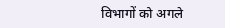विभागों को अगले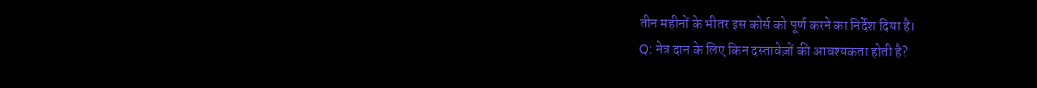तीन महीनों के भीतर इस कोर्स को पूर्ण करने का निर्देश दिया है।
Q: नेत्र दान के लिए किन दस्तावेज़ों की आवश्यकता होती है?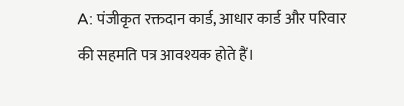A: पंजीकृत रक्तदान कार्ड, आधार कार्ड और परिवार की सहमति पत्र आवश्यक होते हैं।